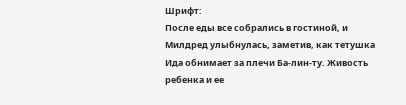Шрифт:
После еды все собрались в гостиной, и Милдред улыбнулась, заметив, как тетушка Ида обнимает за плечи Ба-лин-ту. Живость ребенка и ее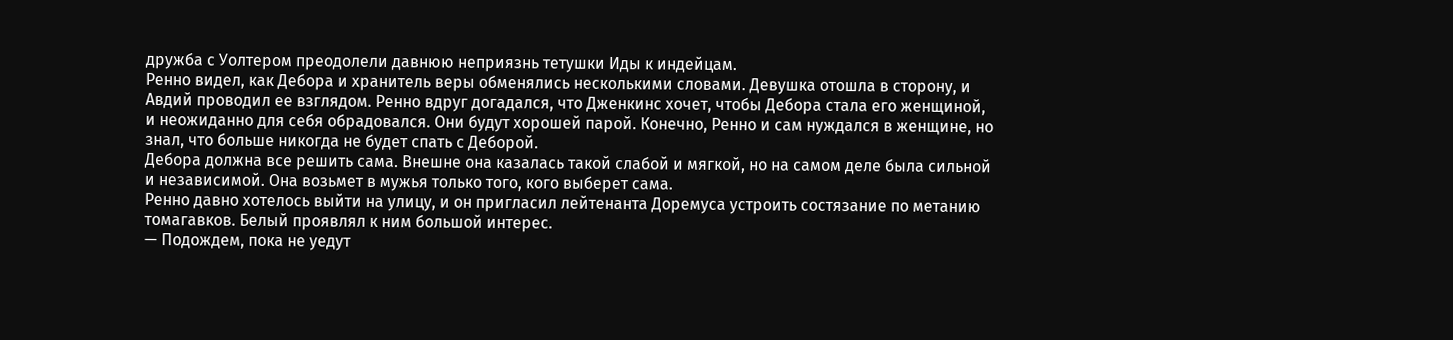дружба с Уолтером преодолели давнюю неприязнь тетушки Иды к индейцам.
Ренно видел, как Дебора и хранитель веры обменялись несколькими словами. Девушка отошла в сторону, и Авдий проводил ее взглядом. Ренно вдруг догадался, что Дженкинс хочет, чтобы Дебора стала его женщиной, и неожиданно для себя обрадовался. Они будут хорошей парой. Конечно, Ренно и сам нуждался в женщине, но знал, что больше никогда не будет спать с Деборой.
Дебора должна все решить сама. Внешне она казалась такой слабой и мягкой, но на самом деле была сильной и независимой. Она возьмет в мужья только того, кого выберет сама.
Ренно давно хотелось выйти на улицу, и он пригласил лейтенанта Доремуса устроить состязание по метанию томагавков. Белый проявлял к ним большой интерес.
— Подождем, пока не уедут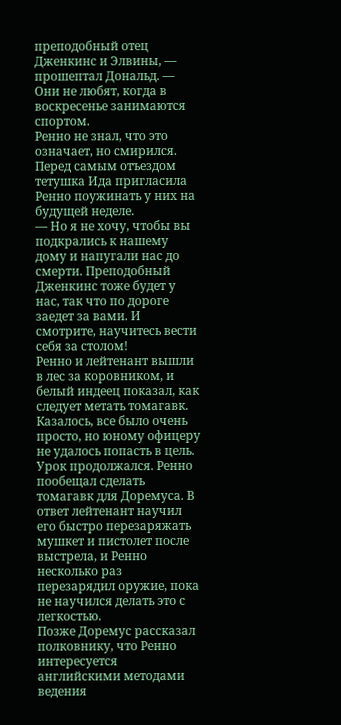преподобный отец Дженкинс и Элвины, — прошептал Дональд. — Они не любят, когда в воскресенье занимаются спортом.
Ренно не знал, что это означает, но смирился. Перед самым отъездом тетушка Ида пригласила Ренно поужинать у них на будущей неделе.
— Но я не хочу, чтобы вы подкрались к нашему дому и напугали нас до смерти. Преподобный Дженкинс тоже будет у нас, так что по дороге заедет за вами. И смотрите, научитесь вести себя за столом!
Ренно и лейтенант вышли в лес за коровником, и белый индеец показал, как следует метать томагавк. Казалось, все было очень просто, но юному офицеру не удалось попасть в цель.
Урок продолжался. Ренно пообещал сделать томагавк для Доремуса. В ответ лейтенант научил его быстро перезаряжать мушкет и пистолет после выстрела, и Ренно несколько раз перезарядил оружие, пока не научился делать это с легкостью.
Позже Доремус рассказал полковнику, что Ренно интересуется английскими методами ведения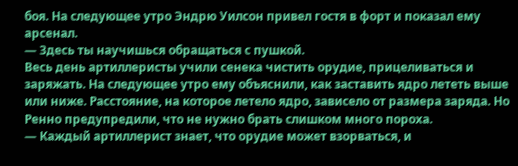боя. На следующее утро Эндрю Уилсон привел гостя в форт и показал ему арсенал.
— Здесь ты научишься обращаться с пушкой.
Весь день артиллеристы учили сенека чистить орудие, прицеливаться и заряжать. На следующее утро ему объяснили, как заставить ядро лететь выше или ниже. Расстояние, на которое летело ядро, зависело от размера заряда. Но Ренно предупредили, что не нужно брать слишком много пороха.
— Каждый артиллерист знает, что орудие может взорваться, и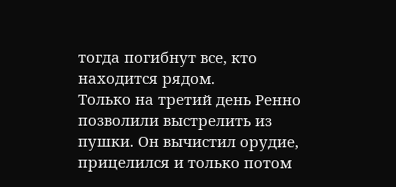тогда погибнут все, кто находится рядом.
Только на третий день Ренно позволили выстрелить из пушки. Он вычистил орудие, прицелился и только потом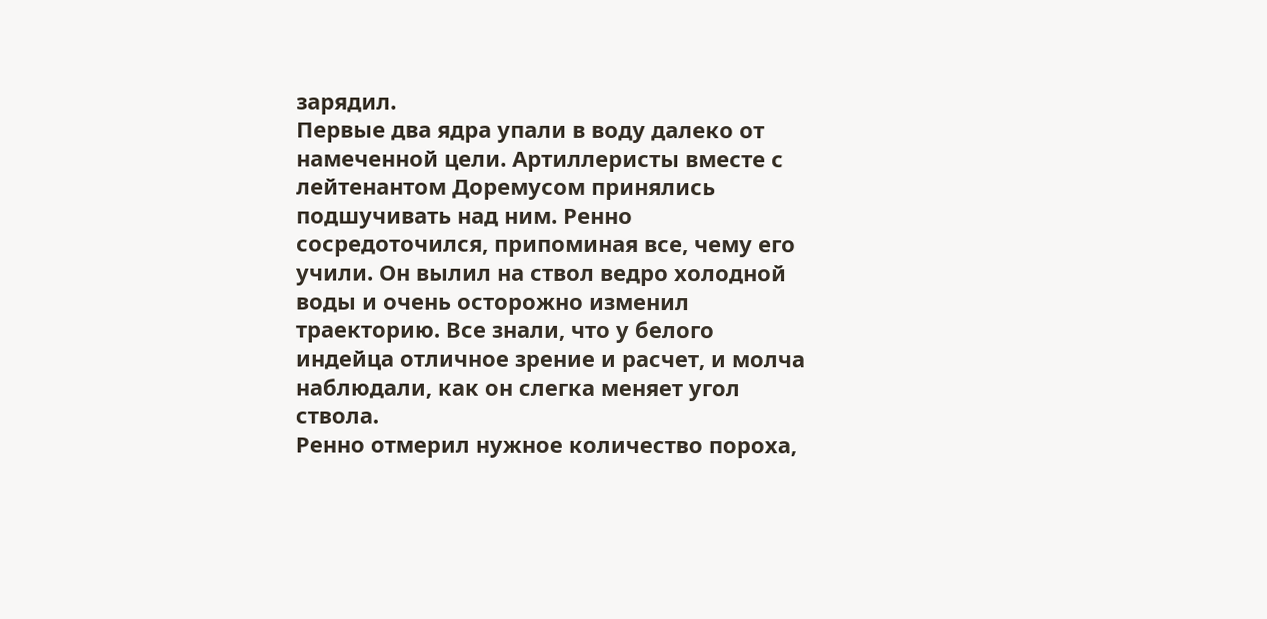зарядил.
Первые два ядра упали в воду далеко от намеченной цели. Артиллеристы вместе с лейтенантом Доремусом принялись подшучивать над ним. Ренно сосредоточился, припоминая все, чему его учили. Он вылил на ствол ведро холодной воды и очень осторожно изменил траекторию. Все знали, что у белого индейца отличное зрение и расчет, и молча наблюдали, как он слегка меняет угол ствола.
Ренно отмерил нужное количество пороха,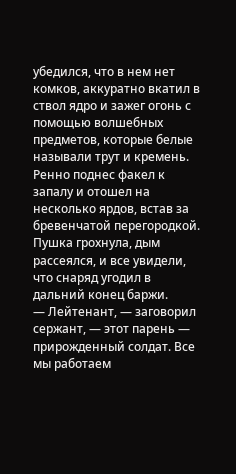убедился, что в нем нет комков, аккуратно вкатил в ствол ядро и зажег огонь с помощью волшебных предметов, которые белые называли трут и кремень. Ренно поднес факел к запалу и отошел на несколько ярдов, встав за бревенчатой перегородкой.
Пушка грохнула, дым рассеялся, и все увидели, что снаряд угодил в дальний конец баржи.
— Лейтенант, — заговорил сержант, — этот парень — прирожденный солдат. Все мы работаем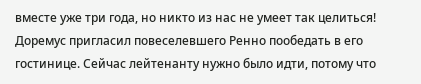вместе уже три года, но никто из нас не умеет так целиться!
Доремус пригласил повеселевшего Ренно пообедать в его гостинице. Сейчас лейтенанту нужно было идти, потому что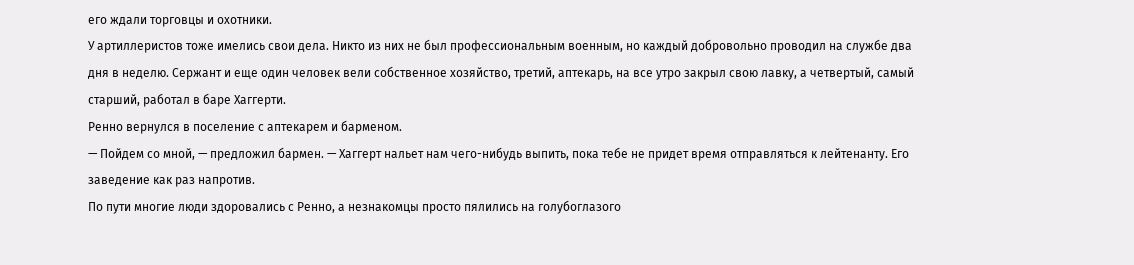его ждали торговцы и охотники.
У артиллеристов тоже имелись свои дела. Никто из них не был профессиональным военным, но каждый добровольно проводил на службе два дня в неделю. Сержант и еще один человек вели собственное хозяйство, третий, аптекарь, на все утро закрыл свою лавку, а четвертый, самый старший, работал в баре Хаггерти.
Ренно вернулся в поселение с аптекарем и барменом.
— Пойдем со мной, — предложил бармен. — Хаггерт нальет нам чего-нибудь выпить, пока тебе не придет время отправляться к лейтенанту. Его заведение как раз напротив.
По пути многие люди здоровались с Ренно, а незнакомцы просто пялились на голубоглазого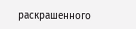раскрашенного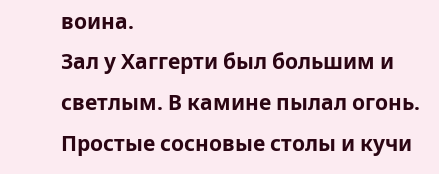воина.
Зал у Хаггерти был большим и светлым. В камине пылал огонь. Простые сосновые столы и кучи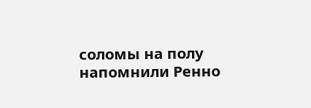соломы на полу напомнили Ренно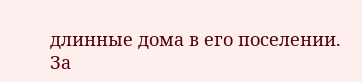длинные дома в его поселении. За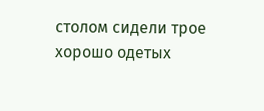столом сидели трое хорошо одетых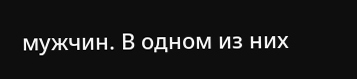мужчин. В одном из них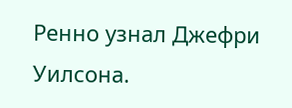Ренно узнал Джефри Уилсона.